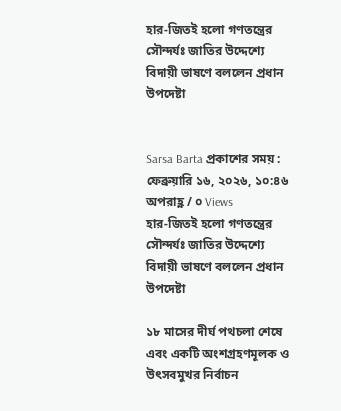হার-জিতই হলো গণতন্ত্রের সৌন্দর্যঃ জাতির উদ্দেশ্যে বিদায়ী ভাষণে বললেন প্রধান উপদেষ্টা


Sarsa Barta প্রকাশের সময় : ফেব্রুয়ারি ১৬, ২০২৬, ১০:৪৬ অপরাহ্ণ / ০ Views
হার-জিতই হলো গণতন্ত্রের সৌন্দর্যঃ জাতির উদ্দেশ্যে বিদায়ী ভাষণে বললেন প্রধান উপদেষ্টা

১৮ মাসের দীর্ঘ পথচলা শেষে এবং একটি অংশগ্রহণমূলক ও উৎসবমুখর নির্বাচন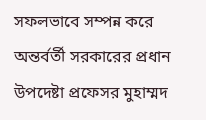সফলভাবে সম্পন্ন করে অন্তর্বর্তী সরকারের প্রধান উপদেষ্টা প্রফেসর মুহাম্মদ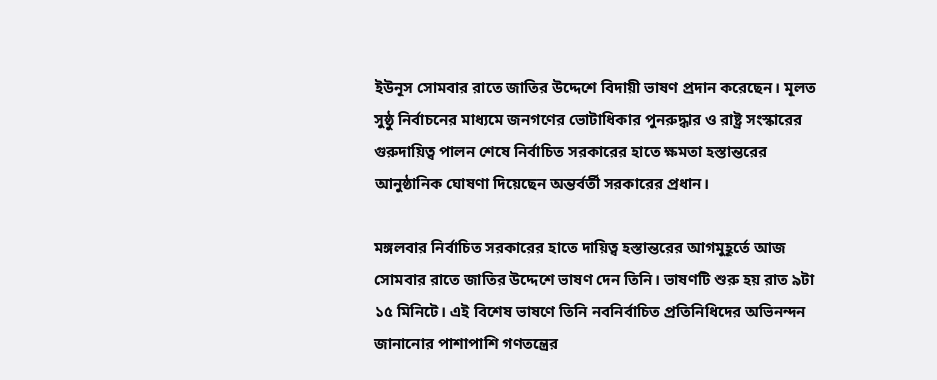ইউনূস সোমবার রাতে জাতির উদ্দেশে বিদায়ী ভাষণ প্রদান করেছেন। মূলত সুষ্ঠু নির্বাচনের মাধ্যমে জনগণের ভোটাধিকার পুনরুদ্ধার ও রাষ্ট্র সংস্কারের গুরুদায়িত্ব পালন শেষে নির্বাচিত সরকারের হাতে ক্ষমতা হস্তান্তরের আনুষ্ঠানিক ঘোষণা দিয়েছেন অন্তর্বর্তী সরকারের প্রধান।

মঙ্গলবার নির্বাচিত সরকারের হাতে দায়িত্ব হস্তান্তরের আগমুহূর্তে আজ সোমবার রাতে জাতির উদ্দেশে ভাষণ দেন তিনি। ভাষণটি শুরু হয় রাত ৯টা ১৫ মিনিটে। এই বিশেষ ভাষণে তিনি নবনির্বাচিত প্রতিনিধিদের অভিনন্দন জানানোর পাশাপাশি গণতন্ত্রের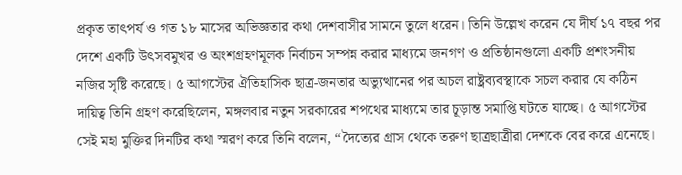প্রকৃত তাৎপর্য ও গত ১৮ মাসের অভিজ্ঞতার কথা দেশবাসীর সামনে তুলে ধরেন। তিনি উল্লেখ করেন যে দীর্ঘ ১৭ বছর পর দেশে একটি উৎসবমুখর ও অংশগ্রহণমূলক নির্বাচন সম্পন্ন করার মাধ্যমে জনগণ ও প্রতিষ্ঠানগুলো একটি প্রশংসনীয় নজির সৃষ্টি করেছে। ৫ আগস্টের ঐতিহাসিক ছাত্র-জনতার অভ্যুত্থানের পর অচল রাষ্ট্রব্যবস্থাকে সচল করার যে কঠিন দায়িত্ব তিনি গ্রহণ করেছিলেন, মঙ্গলবার নতুন সরকারের শপথের মাধ্যমে তার চূড়ান্ত সমাপ্তি ঘটতে যাচ্ছে। ৫ আগস্টের সেই মহা মুক্তির দিনটির কথা স্মরণ করে তিনি বলেন, “দৈত্যের গ্রাস থেকে তরুণ ছাত্রছাত্রীরা দেশকে বের করে এনেছে।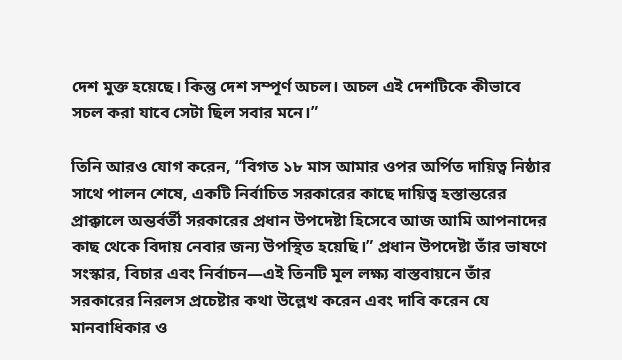দেশ মুক্ত হয়েছে। কিন্তু দেশ সম্পূর্ণ অচল। অচল এই দেশটিকে কীভাবে সচল করা যাবে সেটা ছিল সবার মনে।”

তিনি আরও যোগ করেন, “বিগত ১৮ মাস আমার ওপর অর্পিত দায়িত্ব নিষ্ঠার সাথে পালন শেষে, একটি নির্বাচিত সরকারের কাছে দায়িত্ব হস্তান্তরের প্রাক্কালে অন্তর্বর্তী সরকারের প্রধান উপদেষ্টা হিসেবে আজ আমি আপনাদের কাছ থেকে বিদায় নেবার জন্য উপস্থিত হয়েছি।” প্রধান উপদেষ্টা তাঁর ভাষণে সংস্কার, বিচার এবং নির্বাচন—এই তিনটি মূল লক্ষ্য বাস্তবায়নে তাঁর সরকারের নিরলস প্রচেষ্টার কথা উল্লেখ করেন এবং দাবি করেন যে মানবাধিকার ও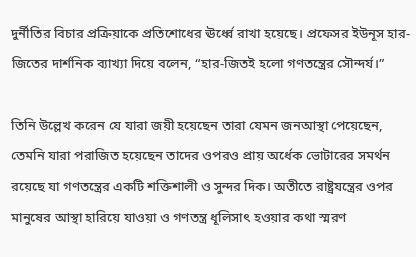দুর্নীতির বিচার প্রক্রিয়াকে প্রতিশোধের ঊর্ধ্বে রাখা হয়েছে। প্রফেসর ইউনূস হার-জিতের দার্শনিক ব্যাখ্যা দিয়ে বলেন, “হার-জিতই হলো গণতন্ত্রের সৌন্দর্য।”

তিনি উল্লেখ করেন যে যারা জয়ী হয়েছেন তারা যেমন জনআস্থা পেয়েছেন, তেমনি যারা পরাজিত হয়েছেন তাদের ওপরও প্রায় অর্ধেক ভোটারের সমর্থন রয়েছে যা গণতন্ত্রের একটি শক্তিশালী ও সুন্দর দিক। অতীতে রাষ্ট্রযন্ত্রের ওপর মানুষের আস্থা হারিয়ে যাওয়া ও গণতন্ত্র ধূলিসাৎ হওয়ার কথা স্মরণ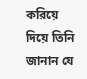করিয়ে দিয়ে তিনি জানান যে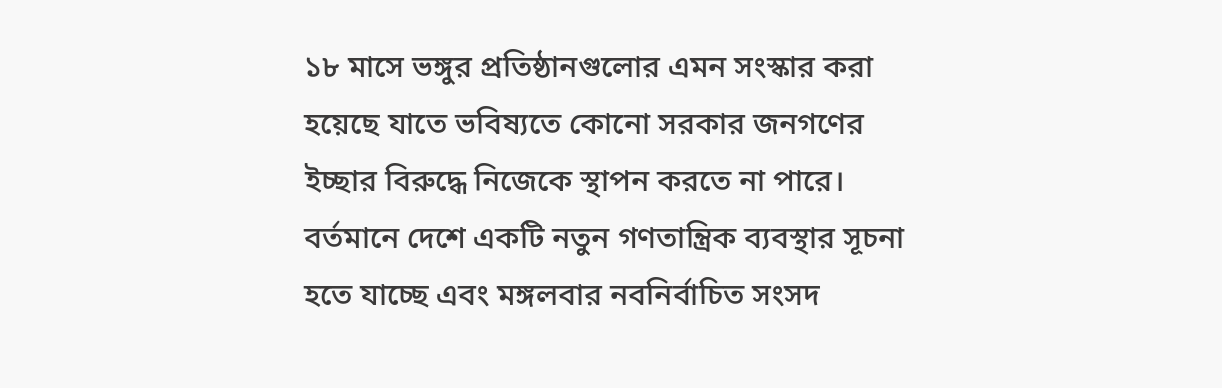১৮ মাসে ভঙ্গুর প্রতিষ্ঠানগুলোর এমন সংস্কার করা হয়েছে যাতে ভবিষ্যতে কোনো সরকার জনগণের ইচ্ছার বিরুদ্ধে নিজেকে স্থাপন করতে না পারে। বর্তমানে দেশে একটি নতুন গণতান্ত্রিক ব্যবস্থার সূচনা হতে যাচ্ছে এবং মঙ্গলবার নবনির্বাচিত সংসদ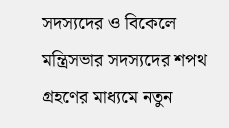সদস্যদের ও বিকেলে মন্ত্রিসভার সদস্যদের শপথ গ্রহণের মাধ্যমে নতুন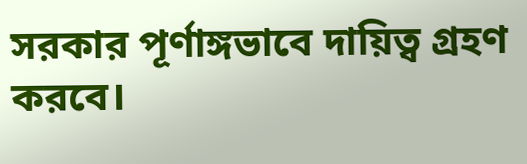সরকার পূর্ণাঙ্গভাবে দায়িত্ব গ্রহণ করবে।